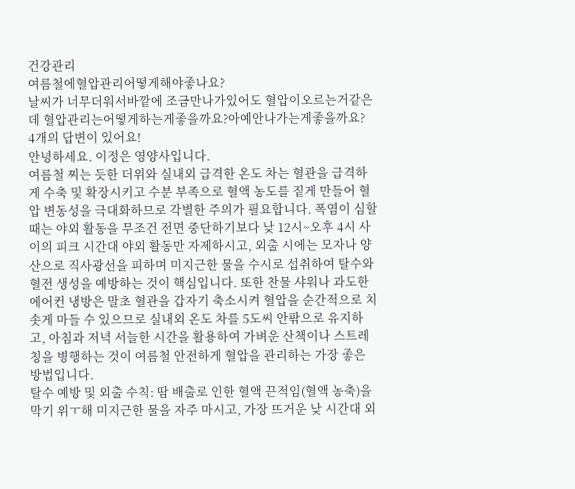건강관리
여름철에혈압관리어떻게해야좋나요?
날씨가 너무더워서바깥에 조금만나가있어도 혈압이오르는거같은데 혈압관리는어떻게하는게좋을까요?아예안나가는게좋을까요?
4개의 답변이 있어요!
안녕하세요. 이정은 영양사입니다.
여름철 찌는 듯한 더위와 실내외 급격한 온도 차는 혈관을 급격하게 수축 및 확장시키고 수분 부족으로 혈액 농도를 짙게 만들어 혈압 변동성을 극대화하므로 각별한 주의가 필요합니다. 폭염이 심할 때는 야외 활동을 무조건 전면 중단하기보다 낮 12시~오후 4시 사이의 피크 시간대 야외 활동만 자제하시고, 외출 시에는 모자나 양산으로 직사광선을 피하며 미지근한 물을 수시로 섭취하여 탈수와 혈전 생성을 예방하는 것이 핵심입니다. 또한 찬물 샤워나 과도한 에어컨 냉방은 말초 혈관을 갑자기 축소시켜 혈압을 순간적으로 치솟게 마들 수 있으므로 실내외 온도 차를 5도씨 안팎으로 유지하고, 아침과 저녁 서늘한 시간을 활용하여 가벼운 산책이나 스트레칭을 병행하는 것이 여름철 안전하게 혈압을 관리하는 가장 좋은 방법입니다.
탈수 예방 및 외출 수칙: 땀 배출로 인한 혈액 끈적임(혈액 농축)을 막기 위ㅜ해 미지근한 물을 자주 마시고, 가장 뜨거운 낮 시간대 외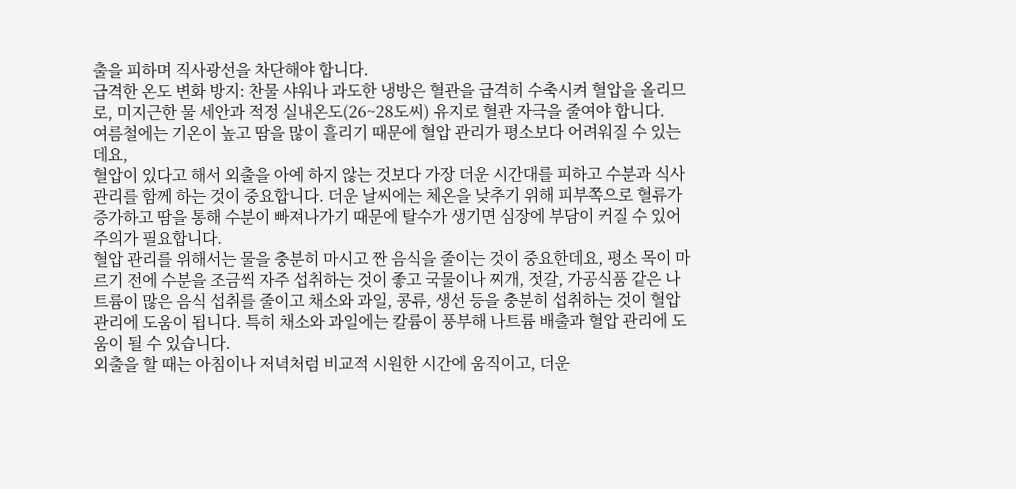출을 피하며 직사광선을 차단해야 합니다.
급격한 온도 변화 방지: 찬물 샤워나 과도한 냉방은 혈관을 급격히 수축시켜 혈압을 올리므로, 미지근한 물 세안과 적정 실내온도(26~28도씨) 유지로 혈관 자극을 줄여야 합니다.
여름철에는 기온이 높고 땀을 많이 흘리기 때문에 혈압 관리가 평소보다 어려워질 수 있는데요,
혈압이 있다고 해서 외출을 아예 하지 않는 것보다 가장 더운 시간대를 피하고 수분과 식사 관리를 함께 하는 것이 중요합니다. 더운 날씨에는 체온을 낮추기 위해 피부쪽으로 혈류가 증가하고 땀을 통해 수분이 빠져나가기 때문에 탈수가 생기면 심장에 부담이 커질 수 있어 주의가 필요합니다.
혈압 관리를 위해서는 물을 충분히 마시고 짠 음식을 줄이는 것이 중요한데요, 평소 목이 마르기 전에 수분을 조금씩 자주 섭취하는 것이 좋고 국물이나 찌개, 젓갈, 가공식품 같은 나트륨이 많은 음식 섭취를 줄이고 채소와 과일, 콩류, 생선 등을 충분히 섭취하는 것이 혈압 관리에 도움이 됩니다. 특히 채소와 과일에는 칼륨이 풍부해 나트륨 배출과 혈압 관리에 도움이 될 수 있습니다.
외출을 할 때는 아침이나 저녁처럼 비교적 시원한 시간에 움직이고, 더운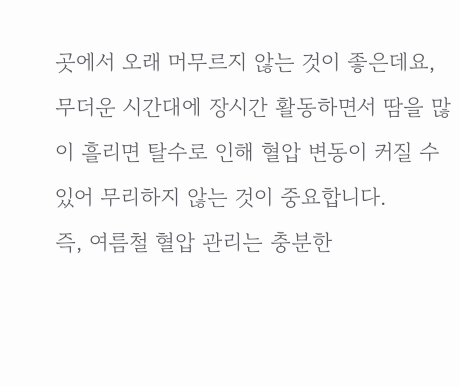곳에서 오래 머무르지 않는 것이 좋은데요, 무더운 시간대에 장시간 활동하면서 땀을 많이 흘리면 탈수로 인해 혈압 변동이 커질 수 있어 무리하지 않는 것이 중요합니다.
즉, 여름철 혈압 관리는 충분한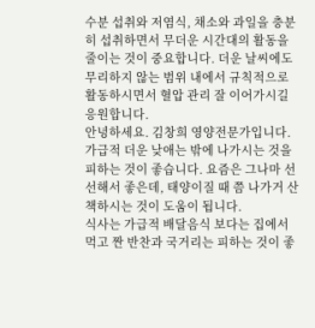수분 섭취와 저염식, 채소와 과일을 충분히 섭취하면서 무더운 시간대의 활동을 줄이는 것이 중요합니다. 더운 날씨에도 무리하지 않는 범위 내에서 규칙적으로 활동하시면서 혈압 관리 잘 이어가시길 응원합니다.
안녕하세요. 김창희 영양전문가입니다.
가급적 더운 낮애는 밖에 나가시는 것을 피하는 것이 좋습니다. 요즘은 그나마 선선해서 좋은데, 태양이질 때 쯤 나가거 산책하시는 것이 도움이 됩니다.
식사는 가급적 배달음식 보다는 집에서 먹고 짠 반찬과 국거리는 피하는 것이 좋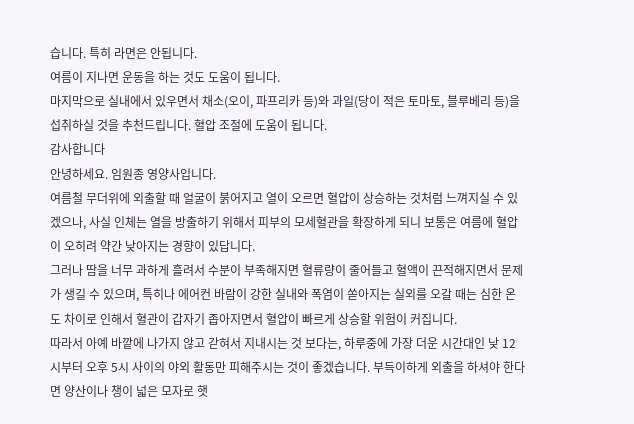습니다. 특히 라면은 안됩니다.
여름이 지나면 운동을 하는 것도 도움이 됩니다.
마지막으로 실내에서 있우면서 채소(오이, 파프리카 등)와 과일(당이 적은 토마토, 블루베리 등)을 섭취하실 것을 추천드립니다. 혈압 조절에 도움이 됩니다.
감사합니다
안녕하세요. 임원종 영양사입니다.
여름철 무더위에 외출할 때 얼굴이 붉어지고 열이 오르면 혈압이 상승하는 것처럼 느껴지실 수 있겠으나, 사실 인체는 열을 방출하기 위해서 피부의 모세혈관을 확장하게 되니 보통은 여름에 혈압이 오히려 약간 낮아지는 경향이 있답니다.
그러나 땀을 너무 과하게 흘려서 수분이 부족해지면 혈류량이 줄어들고 혈액이 끈적해지면서 문제가 생길 수 있으며, 특히나 에어컨 바람이 강한 실내와 폭염이 쏟아지는 실외를 오갈 때는 심한 온도 차이로 인해서 혈관이 갑자기 좁아지면서 혈압이 빠르게 상승할 위험이 커집니다.
따라서 아예 바깥에 나가지 않고 갇혀서 지내시는 것 보다는, 하루중에 가장 더운 시간대인 낮 12시부터 오후 5시 사이의 야외 활동만 피해주시는 것이 좋겠습니다. 부득이하게 외출을 하셔야 한다면 양산이나 챙이 넓은 모자로 햇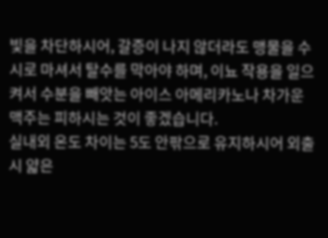빛을 차단하시어, 갈증이 나지 않더라도 맹물을 수시로 마셔서 탈수를 막아야 하며, 이뇨 작용을 일으켜서 수분을 빼앗는 아이스 아메리카노나 차가운 맥주는 피하시는 것이 좋겠습니다.
실내외 온도 차이는 5도 안팎으로 유지하시어 외출시 얇은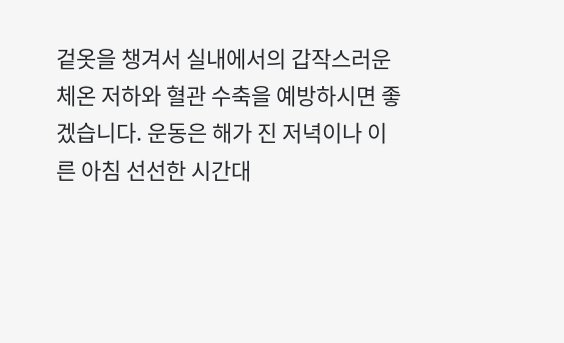겉옷을 챙겨서 실내에서의 갑작스러운 체온 저하와 혈관 수축을 예방하시면 좋겠습니다. 운동은 해가 진 저녁이나 이른 아침 선선한 시간대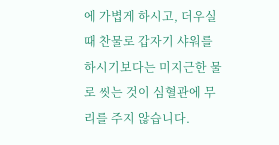에 가볍게 하시고, 더우실 때 찬물로 갑자기 샤워를 하시기보다는 미지근한 물로 씻는 것이 심혈관에 무리를 주지 않습니다.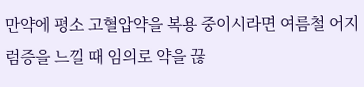만약에 평소 고혈압약을 복용 중이시라면 여름철 어지럼증을 느낄 때 임의로 약을 끊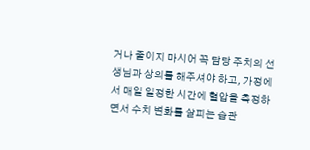거나 줄이지 마시어 꼭 담당 주치의 선생님과 상의를 해주셔야 하고, 가정에서 매일 일정한 시간에 혈압을 측정하면서 수치 변화를 살피는 습관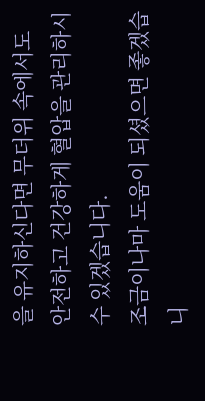을 유지하신다면 무더위 속에서도 안전하고 건강하게 혈압을 관리하시 수 있겠습니다.
조금이나마 도움이 되셨으면 좋겠습니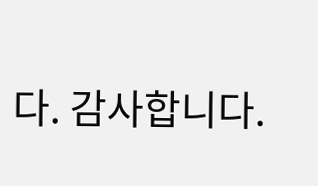다. 감사합니다.